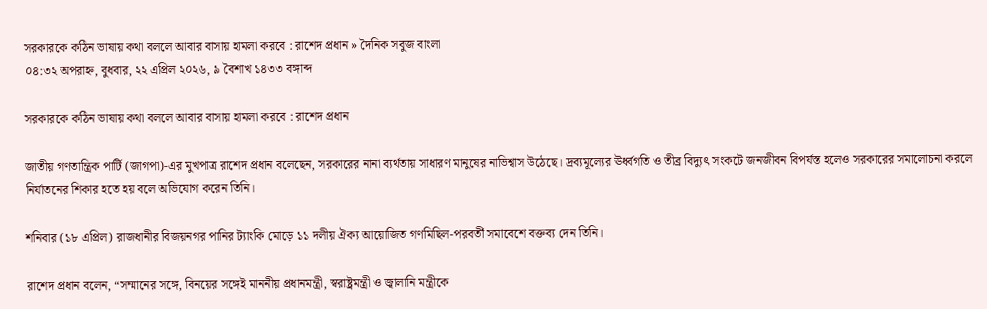সরকারকে কঠিন ভাষায় কথা বললে আবার বাসায় হামলা করবে : রাশেদ প্রধান » দৈনিক সবুজ বাংলা
০৪:৩২ অপরাহ্ন, বুধবার, ২২ এপ্রিল ২০২৬, ৯ বৈশাখ ১৪৩৩ বঙ্গাব্দ

সরকারকে কঠিন ভাষায় কথা বললে আবার বাসায় হামলা করবে : রাশেদ প্রধান

জাতীয় গণতান্ত্রিক পার্টি (জাগপা)-এর মুখপাত্র রাশেদ প্রধান বলেছেন, সরকারের নানা ব্যর্থতায় সাধারণ মানুষের নাভিশ্বাস উঠেছে। দ্রব্যমূল্যের ঊর্ধ্বগতি ও তীব্র বিদ্যুৎ সংকটে জনজীবন বিপর্যস্ত হলেও সরকারের সমালোচনা করলে নির্যাতনের শিকার হতে হয় বলে অভিযোগ করেন তিনি।

শনিবার (১৮ এপ্রিল) রাজধানীর বিজয়নগর পানির ট্যাংকি মোড়ে ১১ দলীয় ঐক্য আয়োজিত গণমিছিল-পরবর্তী সমাবেশে বক্তব্য দেন তিনি।

রাশেদ প্রধান বলেন, “সম্মানের সঙ্গে, বিনয়ের সঙ্গেই মাননীয় প্রধানমন্ত্রী, স্বরাষ্ট্রমন্ত্রী ও জ্বালানি মন্ত্রীকে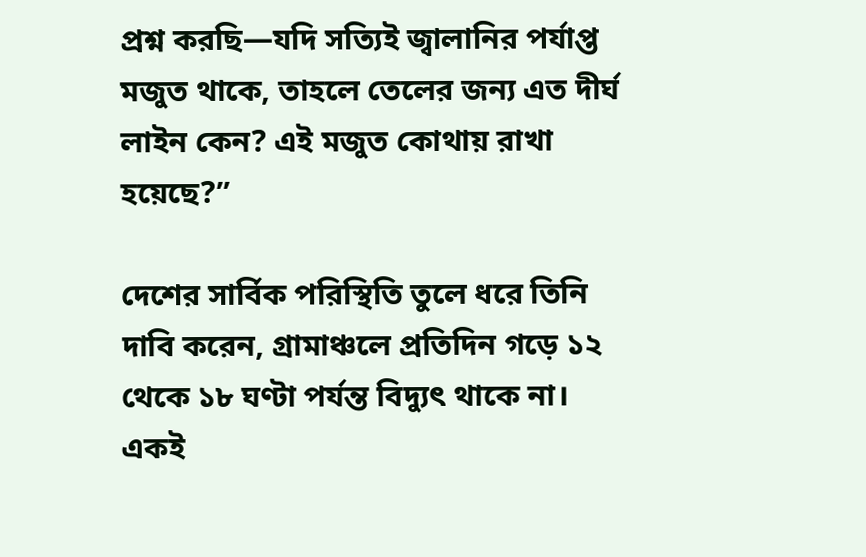প্রশ্ন করছি—যদি সত্যিই জ্বালানির পর্যাপ্ত মজুত থাকে, তাহলে তেলের জন্য এত দীর্ঘ লাইন কেন? এই মজুত কোথায় রাখা হয়েছে?”

দেশের সার্বিক পরিস্থিতি তুলে ধরে তিনি দাবি করেন, গ্রামাঞ্চলে প্রতিদিন গড়ে ১২ থেকে ১৮ ঘণ্টা পর্যন্ত বিদ্যুৎ থাকে না। একই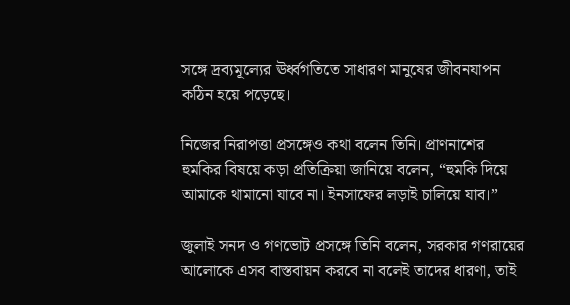সঙ্গে দ্রব্যমূল্যের ঊর্ধ্বগতিতে সাধারণ মানুষের জীবনযাপন কঠিন হয়ে পড়েছে।

নিজের নিরাপত্তা প্রসঙ্গেও কথা বলেন তিনি। প্রাণনাশের হুমকির বিষয়ে কড়া প্রতিক্রিয়া জানিয়ে বলেন, “হুমকি দিয়ে আমাকে থামানো যাবে না। ইনসাফের লড়াই চালিয়ে যাব।”

জুলাই সনদ ও গণভোট প্রসঙ্গে তিনি বলেন, সরকার গণরায়ের আলোকে এসব বাস্তবায়ন করবে না বলেই তাদের ধারণা, তাই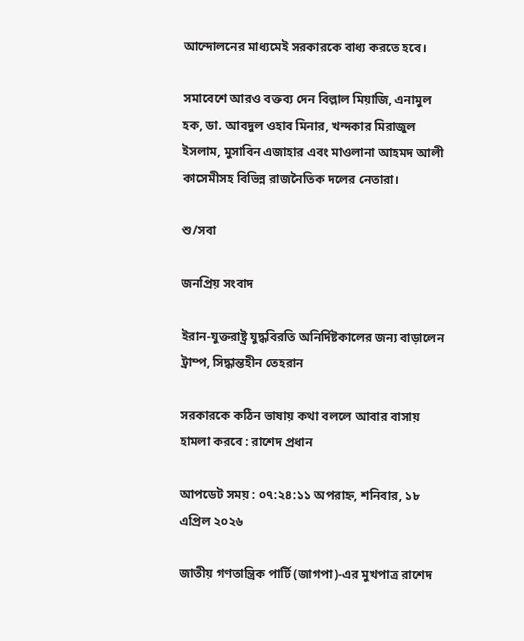আন্দোলনের মাধ্যমেই সরকারকে বাধ্য করতে হবে।

সমাবেশে আরও বক্তব্য দেন বিল্লাল মিয়াজি, এনামুল হক, ডা. আবদুল ওহাব মিনার, খন্দকার মিরাজুল ইসলাম, মুসাবিন এজাহার এবং মাওলানা আহমদ আলী কাসেমীসহ বিভিন্ন রাজনৈতিক দলের নেতারা।

শু/সবা

জনপ্রিয় সংবাদ

ইরান-যুক্তরাষ্ট্র যুদ্ধবিরতি অনির্দিষ্টকালের জন্য বাড়ালেন ট্রাম্প, সিদ্ধান্তহীন তেহরান

সরকারকে কঠিন ভাষায় কথা বললে আবার বাসায় হামলা করবে : রাশেদ প্রধান

আপডেট সময় : ০৭:২৪:১১ অপরাহ্ন, শনিবার, ১৮ এপ্রিল ২০২৬

জাতীয় গণতান্ত্রিক পার্টি (জাগপা)-এর মুখপাত্র রাশেদ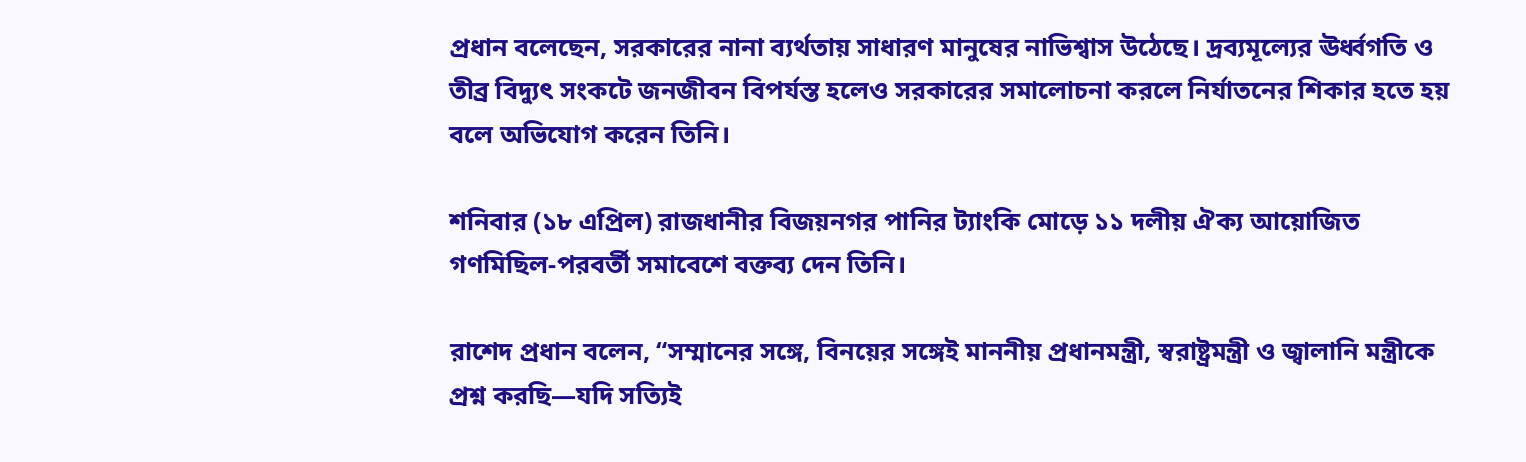প্রধান বলেছেন, সরকারের নানা ব্যর্থতায় সাধারণ মানুষের নাভিশ্বাস উঠেছে। দ্রব্যমূল্যের ঊর্ধ্বগতি ও তীব্র বিদ্যুৎ সংকটে জনজীবন বিপর্যস্ত হলেও সরকারের সমালোচনা করলে নির্যাতনের শিকার হতে হয় বলে অভিযোগ করেন তিনি।

শনিবার (১৮ এপ্রিল) রাজধানীর বিজয়নগর পানির ট্যাংকি মোড়ে ১১ দলীয় ঐক্য আয়োজিত গণমিছিল-পরবর্তী সমাবেশে বক্তব্য দেন তিনি।

রাশেদ প্রধান বলেন, “সম্মানের সঙ্গে, বিনয়ের সঙ্গেই মাননীয় প্রধানমন্ত্রী, স্বরাষ্ট্রমন্ত্রী ও জ্বালানি মন্ত্রীকে প্রশ্ন করছি—যদি সত্যিই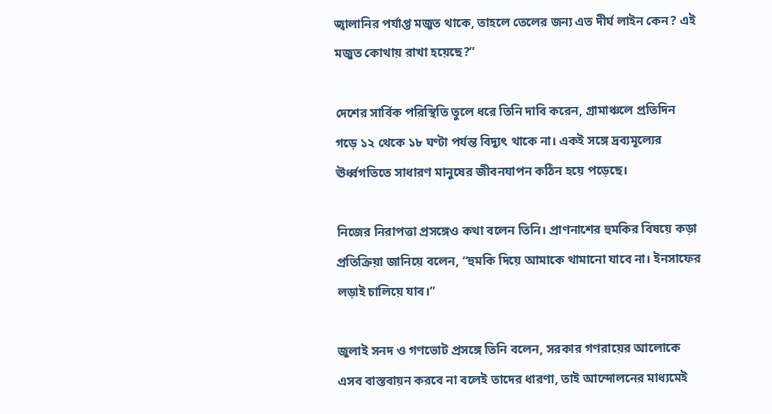জ্বালানির পর্যাপ্ত মজুত থাকে, তাহলে তেলের জন্য এত দীর্ঘ লাইন কেন? এই মজুত কোথায় রাখা হয়েছে?”

দেশের সার্বিক পরিস্থিতি তুলে ধরে তিনি দাবি করেন, গ্রামাঞ্চলে প্রতিদিন গড়ে ১২ থেকে ১৮ ঘণ্টা পর্যন্ত বিদ্যুৎ থাকে না। একই সঙ্গে দ্রব্যমূল্যের ঊর্ধ্বগতিতে সাধারণ মানুষের জীবনযাপন কঠিন হয়ে পড়েছে।

নিজের নিরাপত্তা প্রসঙ্গেও কথা বলেন তিনি। প্রাণনাশের হুমকির বিষয়ে কড়া প্রতিক্রিয়া জানিয়ে বলেন, “হুমকি দিয়ে আমাকে থামানো যাবে না। ইনসাফের লড়াই চালিয়ে যাব।”

জুলাই সনদ ও গণভোট প্রসঙ্গে তিনি বলেন, সরকার গণরায়ের আলোকে এসব বাস্তবায়ন করবে না বলেই তাদের ধারণা, তাই আন্দোলনের মাধ্যমেই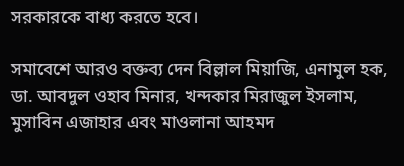সরকারকে বাধ্য করতে হবে।

সমাবেশে আরও বক্তব্য দেন বিল্লাল মিয়াজি, এনামুল হক, ডা. আবদুল ওহাব মিনার, খন্দকার মিরাজুল ইসলাম, মুসাবিন এজাহার এবং মাওলানা আহমদ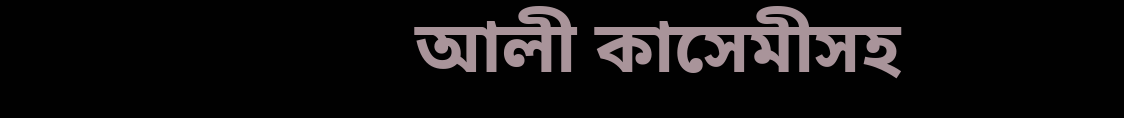আলী কাসেমীসহ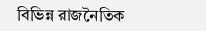বিভিন্ন রাজনৈতিক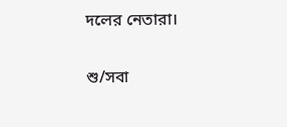দলের নেতারা।

শু/সবা